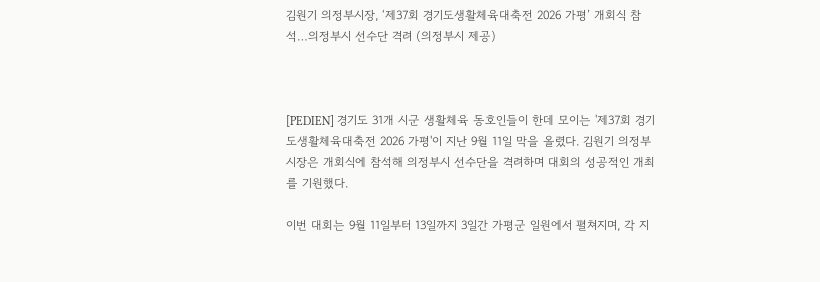김원기 의정부시장, ‘제37회 경기도생활체육대축전 2026 가평’ 개회식 참석…의정부시 선수단 격려 (의정부시 제공)



[PEDIEN] 경기도 31개 시군 생활체육 동호인들이 한데 모이는 '제37회 경기도생활체육대축전 2026 가평'이 지난 9월 11일 막을 올렸다. 김원기 의정부시장은 개회식에 참석해 의정부시 선수단을 격려하며 대회의 성공적인 개최를 기원했다.

이번 대회는 9월 11일부터 13일까지 3일간 가평군 일원에서 펼쳐지며, 각 지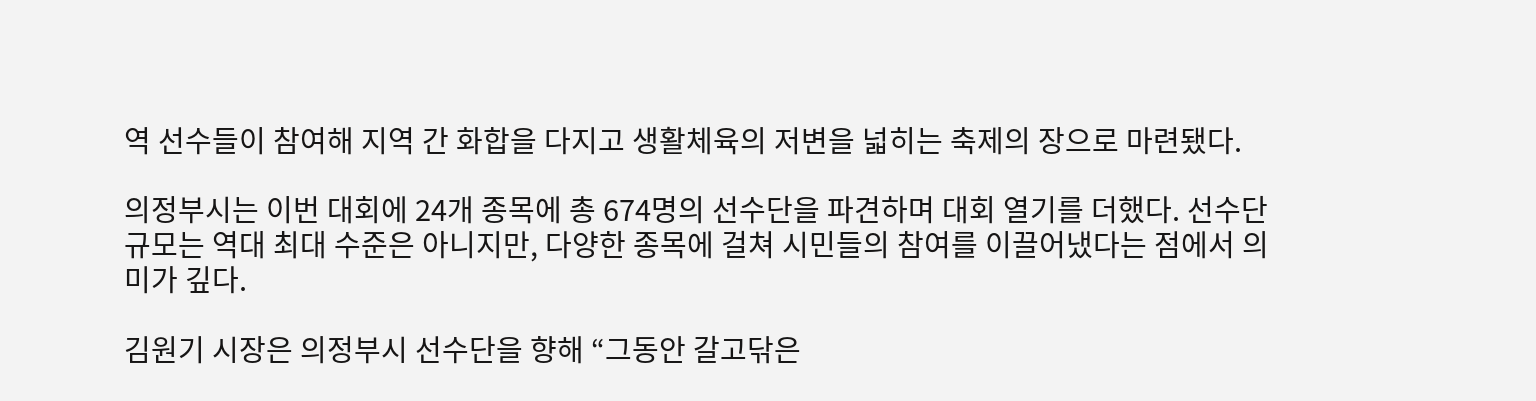역 선수들이 참여해 지역 간 화합을 다지고 생활체육의 저변을 넓히는 축제의 장으로 마련됐다.

의정부시는 이번 대회에 24개 종목에 총 674명의 선수단을 파견하며 대회 열기를 더했다. 선수단 규모는 역대 최대 수준은 아니지만, 다양한 종목에 걸쳐 시민들의 참여를 이끌어냈다는 점에서 의미가 깊다.

김원기 시장은 의정부시 선수단을 향해 “그동안 갈고닦은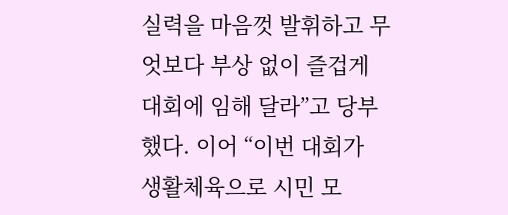실력을 마음껏 발휘하고 무엇보다 부상 없이 즐겁게 대회에 임해 달라”고 당부했다. 이어 “이번 대회가 생활체육으로 시민 모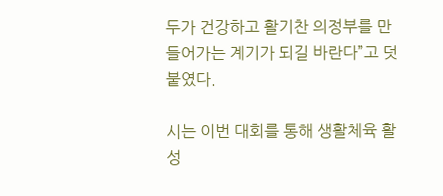두가 건강하고 활기찬 의정부를 만들어가는 계기가 되길 바란다”고 덧붙였다.

시는 이번 대회를 통해 생활체육 활성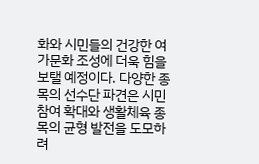화와 시민들의 건강한 여가문화 조성에 더욱 힘을 보탤 예정이다. 다양한 종목의 선수단 파견은 시민 참여 확대와 생활체육 종목의 균형 발전을 도모하려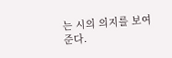는 시의 의지를 보여준다.